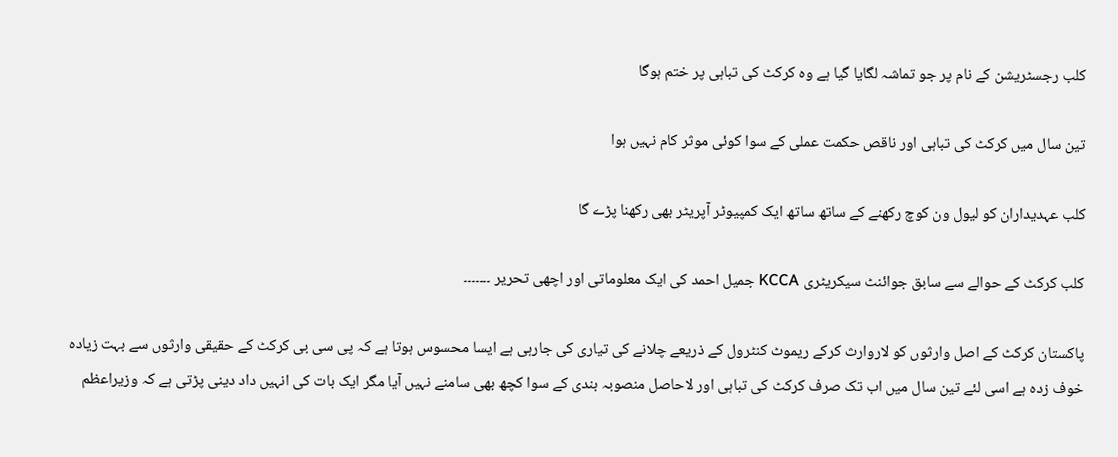کلب رجسٹریشن کے نام پر جو تماشہ لگایا گیا ہے وہ کرکٹ کی تباہی پر ختم ہوگا

تین سال میں کرکٹ کی تباہی اور ناقص حکمت عملی کے سوا کوئی موثر کام نہیں ہوا

کلب عہدیداران کو لیول ون کوچ رکھنے کے ساتھ ساتھ ایک کمپیوٹر آپریٹر بھی رکھنا پڑے گا

کلب کرکٹ کے حوالے سے سابق جوائنٹ سیکریٹری KCCA جمیل احمد کی ایک معلوماتی اور اچھی تحریر ۔۔۔۔۔۔۔

پاکستان کرکٹ کے اصل وارثوں کو لاروارث کرکے ریموٹ کنٹرول کے ذریعے چلانے کی تیاری کی جارہی ہے ایسا محسوس ہوتا ہے کہ پی سی بی کرکٹ کے حقیقی وارثوں سے بہت زیادہ خوف زدہ ہے اسی لئے تین سال میں اب تک صرف کرکٹ کی تباہی اور لاحاصل منصوبہ بندی کے سوا کچھ بھی سامنے نہیں آیا مگر ایک بات کی انہیں داد دینی پڑتی ہے کہ وزیراعظم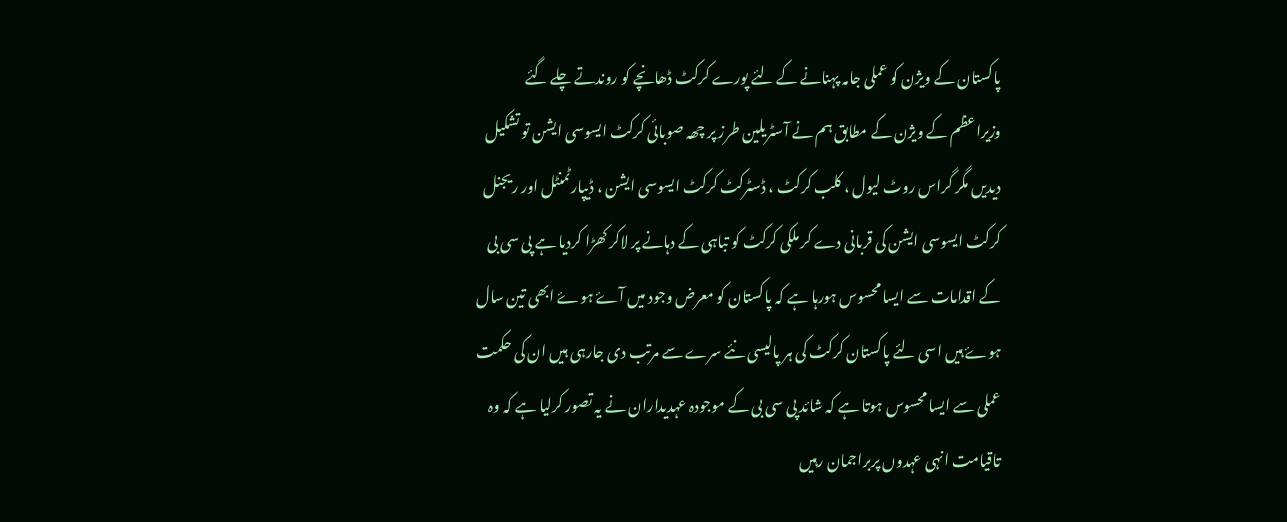پاکستان کے ویژن کو عملی جامہ پہنانے کے لئے پورے کرکٹ ڈھانچے کو روندتے چلے گئے وزیراعظم کے ویژن کے مطابق ہم نے آسٹریلین طرز پر چھہ صوبائی کرکٹ ایسوسی ایشن تو تشکیل دیدیں مگر گراس روٹ لیول ، کلب کرکٹ ، ڈسٹرکٹ کرکٹ ایسوسی ایشن ، ڈیپارٹمنٹل اور ریجنل کرکٹ ایسوسی ایشن کی قربانی دے کر ملکی کرکٹ کو تباہی کے دہانے پر لاکر کھڑا کردیا ہے پی سی بی کے اقدامات سے ایسا محسوس ہورہا ہے کہ پاکستان کو معرض وجود میں آۓ ہوۓ ابھی تین سال ہوۓ ہیں اسی لئے پاکستان کرکٹ کی ہر پالیسی نئے سرے سے مرتب دی جارہی ہیں ان کی حکمت عملی سے ایسا محسوس ہوتا ہے کہ شائد پی سی بی کے موجودہ عہدیداران نے یہ تصور کرلیا ہے کہ وہ تاقیامت انہی عہدوں پربراجمان رہیں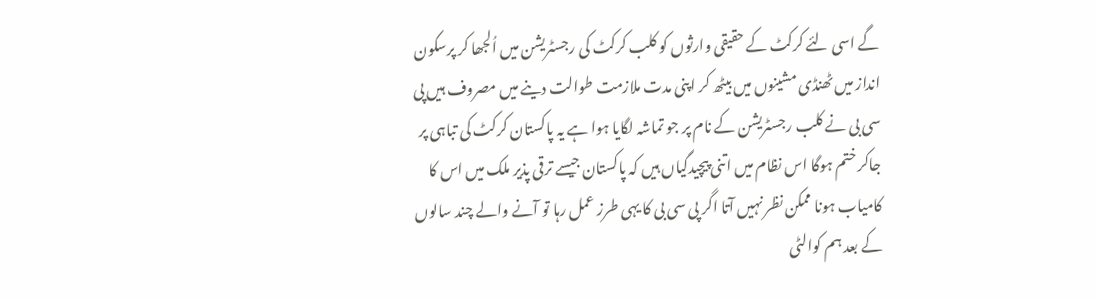گے اسی لئے کرکٹ کے حقیقی وارثوں کو کلب کرکٹ کی رجسٹریشن میں اُلجھا کر پرسکون انداز میں ٹھنڈی مشینوں میں بیٹھ کر اپنی مدت ملازمت طوالت دینے میں مصروف ہیں پی سی بی نے کلب رجسٹریشن کے نام پر جو تماشہ لگایا ہوا ہے یہ پاکستان کرکٹ کی تباہی پر جاکر ختم ہوگا اس نظام میں اتنی پیچیدگیاں ہیں کہ پاکستان جیسے ترقی پذیر ملک میں اس کا کامیاب ہونا ممکن نظر نہیں آتا اگر پی سی بی کا یہی طرز عمل رہا تو آنے والے چند سالوں کے بعد ہم کوالٹی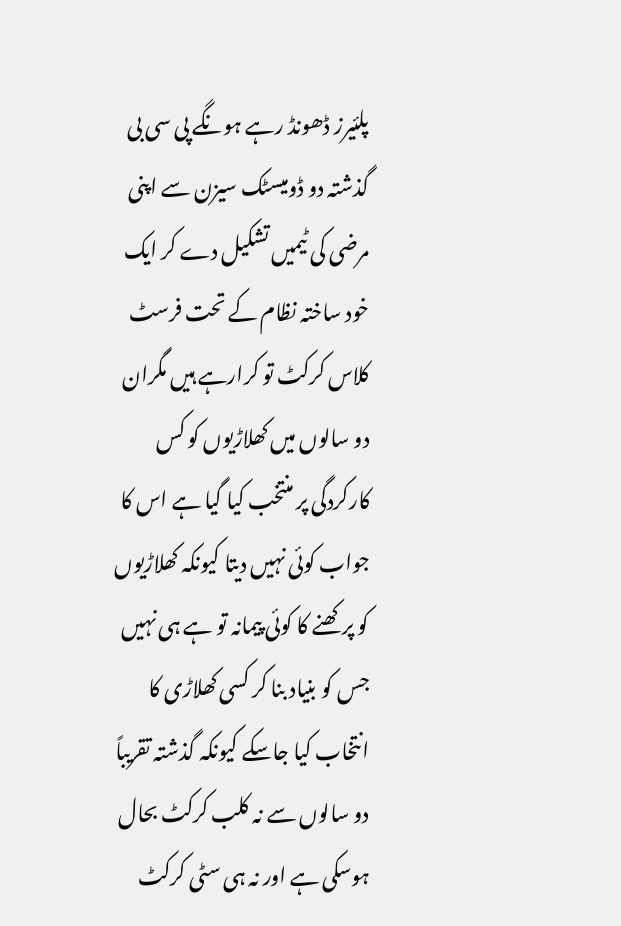پلئیرز ڈھونڈ رہے ہونگے پی سی بی گذشتہ دو ڈومیسٹک سیزن سے اپنی مرضی کی ٹیمیں تشکیل دے کر ایک خود ساختہ نظام کے تحت فرسٹ کلاس کرکٹ تو کرارہے ہیں مگران دو سالوں میں کھلاڑیوں کو کس کارکردگی پر منتخب کیا گیا ہے اس کا جواب کوئی نہیں دیتا کیونکہ کھلاڑیوں کو پرکھنے کا کوئی پیمانہ تو ہے ہی نہیں جس کو بنیاد بنا کر کسی کھلاڑی کا انتخاب کیا جاسکے کیونکہ گذشتہ تقریباً دو سالوں سے نہ کلب کرکٹ بحال ہوسکی ہے اور نہ ہی سٹی کرکٹ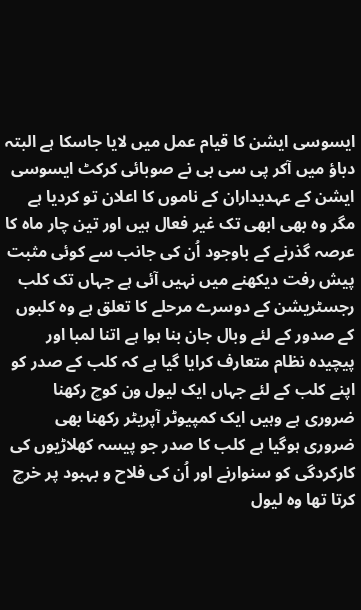ایسوسی ایشن کا قیام عمل میں لایا جاسکا ہے البتہ دباؤ میں آکر پی سی بی نے صوبائی کرکٹ ایسوسی ایشن کے عہدیداران کے ناموں کا اعلان تو کردیا ہے مگر وہ بھی ابھی تک غیر فعال ہیں اور تین چار ماہ کا عرصہ گذرنے کے باوجود اُن کی جانب سے کوئی مثبت پیش رفت دیکھنے میں نہیں آئی ہے جہاں تک کلب رجسٹریشن کے دوسرے مرحلے کا تعلق ہے وہ کلبوں کے صدور کے لئے وبال جان بنا ہوا ہے اتنا لمبا اور پیچیدہ نظام متعارف کرایا گیا ہے کہ کلب کے صدر کو اپنے کلب کے لئے جہاں ایک لیول ون کوچ رکھنا ضروری ہے وہیں ایک کمپیوٹر آپریٹر رکھنا بھی ضروری ہوگیا ہے کلب کا صدر جو پیسہ کھلاڑیوں کی کارکردگی کو سنوارنے اور اُن کی فلاح و بہبود پر خرچ کرتا تھا وہ لیول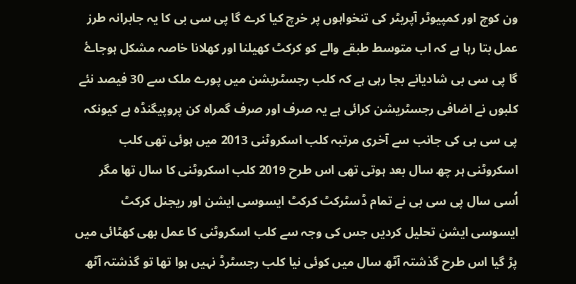ون کوچ اور کمپیوٹر آپریٹر کی تنخواہوں پر خرچ کیا کرے گا پی سی بی کا یہ جابرانہ طرز عمل بتا رہا ہے کہ اب متوسط طبقے والے کو کرکٹ کھیلنا اور کھلانا خاصہ مشکل ہوجاۓ گا پی سی بی شادیانے بجا رہی ہے کہ کلب رجسٹریشن میں پورے ملک سے 30 فیصد نئے کلبوں نے اضافی رجسٹریشن کرائی ہے یہ صرف اور صرف گمراہ کن پروپیگنڈہ ہے کیونکہ پی سی بی کی جانب سے آخری مرتبہ کلب اسکروٹنی 2013 میں ہوئی تھی کلب اسکروٹنی ہر چھ سال بعد ہوتی تھی اس طرح 2019 کلب اسکروٹنی کا سال تھا مگر اُسی سال پی سی بی نے تمام ڈسٹرکٹ کرکٹ ایسوسی ایشن اور ریجنل کرکٹ ایسوسی ایشن تحلیل کردیں جس کی وجہ سے کلب اسکروٹنی کا عمل بھی کھٹائی میں پڑ گیا اس طرح گذشتہ آٹھ سال میں کوئی نیا کلب رجسٹرڈ نہیں ہوا تھا تو گذشتہ آٹھ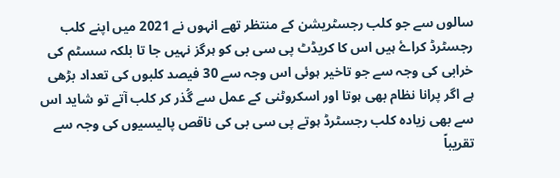سالوں سے جو کلب رجسٹریشن کے منتظر تھے انہوں نے 2021 میں اپنے کلب رجسٹرڈ کراۓ ہیں اس کا کریڈٹ پی سی بی کو ہرگز نہیں جا تا بلکہ سسٹم کی خرابی کی وجہ سے جو تاخیر ہوئی اس وجہ سے 30 فیصد کلبوں کی تعداد بڑھی ہے اگر پرانا نظام بھی ہوتا اور اسکروٹنی کے عمل سے گُذر کر کلب آتے تو شاید اس سے بھی زیادہ کلب رجسٹرڈ ہوتے پی سی بی کی ناقص پالیسیوں کی وجہ سے تقریباً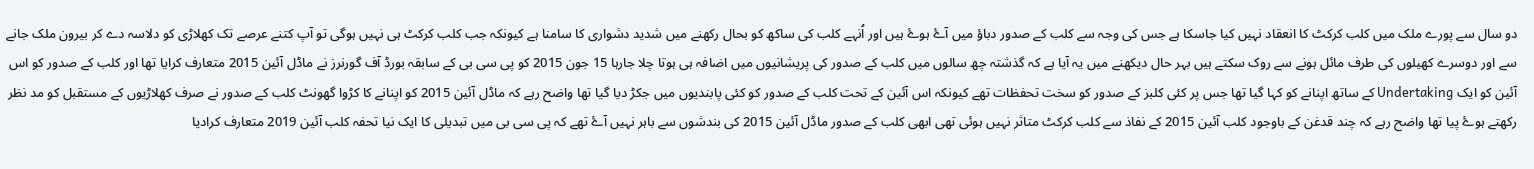دو سال سے پورے ملک میں کلب کرکٹ کا انعقاد نہیں کیا جاسکا ہے جس کی وجہ سے کلب کے صدور دباؤ میں آۓ ہوۓ ہیں اور اُنہے کلب کی ساکھ کو بحال رکھنے میں شدید دشواری کا سامنا ہے کیونکہ جب کلب کرکٹ ہی نہیں ہوگی تو آپ کتنے عرصے تک کھلاڑی کو دلاسہ دے کر بیرون ملک جانے سے اور دوسرے کھیلوں کی طرف مائل ہونے سے روک سکتے ہیں بہر حال دیکھنے میں یہ آیا ہے کہ گذشتہ چھ سالوں میں کلب کے صدور کی پریشانیوں میں اضافہ ہی ہوتا چلا جارہا 15 جون 2015 کو پی سی بی کے سابقہ بورڈ آف گورنرز نے ماڈل آئین 2015 متعارف کرایا تھا اور کلب کے صدور کو اس آئین کو ایک Undertaking کے ساتھ اپنانے کو کہا گیا تھا جس پر کئی کلبز کے صدور کو سخت تحفظات تھے کیونکہ اس آئین کے تحت کلب کے صدور کو کئی پابندیوں میں جکڑ دیا گیا تھا واضح رہے کہ ماڈل آئین 2015 کو اپنانے کا کڑوا گھونٹ کلب کے صدور نے صرف کھلاڑیوں کے مستقبل کو مد نظر رکھتے ہوۓ پیا تھا واضح رہے کہ چند قدغن کے باوجود کلب آئین 2015 کے نفاذ سے کلب کرکٹ متاثر نہیں ہوئی تھی ابھی کلب کے صدور ماڈل آئین 2015 کی بندشوں سے باہر نہیں آۓ تھے کہ پی سی بی میں تبدیلی کا ایک نیا تحفہ کلب آئین 2019 متعارف کرادیا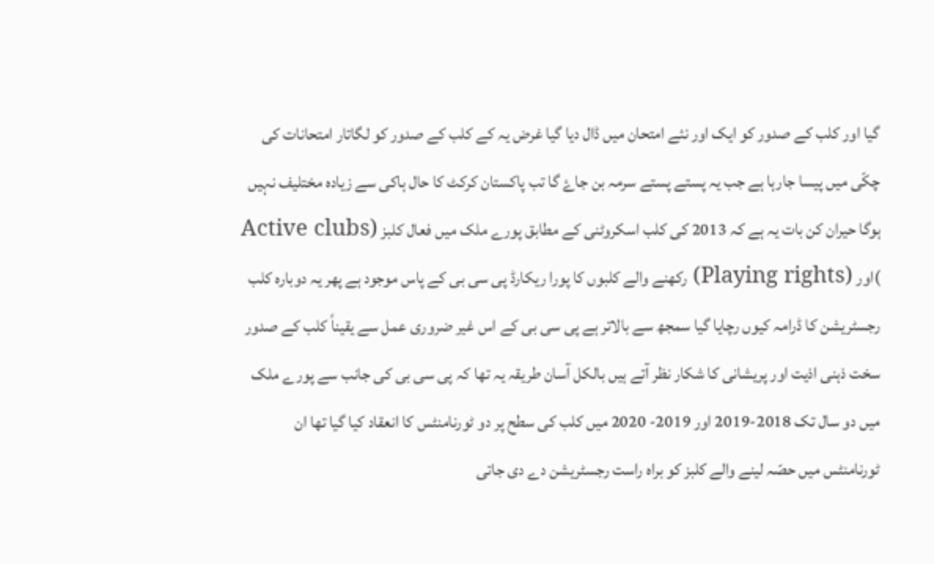گیا اور کلب کے صدور کو ایک اور نئے امتحان میں ڈال دیا گیا غرض یہ کے کلب کے صدور کو لگاتار امتحانات کی چکّی میں پیسا جارہا ہے جب یہ پستے پستے سرمہ بن جاۓ گا تب پاکستان کرکٹ کا حال ہاکی سے زیادہ مختلیف نہیں ہوگا حیران کن بات یہ ہے کہ 2013 کی کلب اسکروٹنی کے مطابق پورے ملک میں فعال کلبز (Active clubs )اور (Playing rights) رکھنے والے کلبوں کا پورا ریکارڈ پی سی بی کے پاس موجود ہے پھر یہ دوبارہ کلب رجسٹریشن کا ڈرامہ کیوں رچایا گیا سمجھ سے بالاتر ہے پی سی بی کے اس غیر ضروری عمل سے یقیناً کلب کے صدور سخت ذہنی اذیت اور پریشانی کا شکار نظر آتے ہیں بالکل آسان طریقہ یہ تھا کہ پی سی بی کی جانب سے پورے ملک میں دو سال تک 2018-2019 اور 2019- 2020 میں کلب کی سطح پر دو ٹورنامنٹس کا انعقاد کیا گیا تھا ان ٹورنامنٹس میں حصّہ لینے والے کلبز کو براہ راست رجسٹریشن دے دی جاتی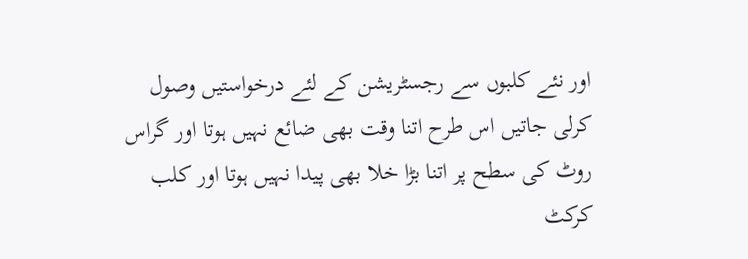اور نئے کلبوں سے رجسٹریشن کے لئے درخواستیں وصول کرلی جاتیں اس طرح اتنا وقت بھی ضائع نہیں ہوتا اور گراس روٹ کی سطح پر اتنا بڑا خلا بھی پیدا نہیں ہوتا اور کلب کرکٹ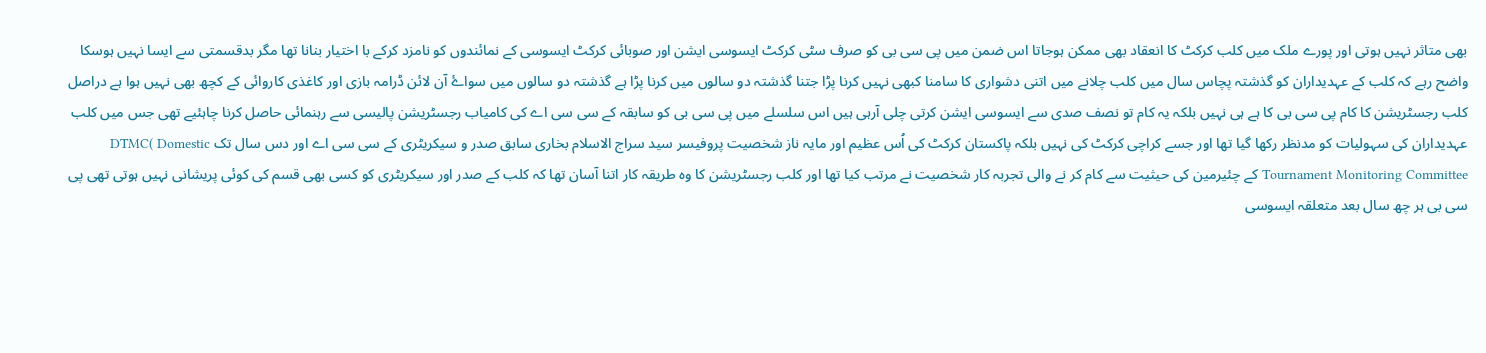بھی متاثر نہیں ہوتی اور پورے ملک میں کلب کرکٹ کا انعقاد بھی ممکن ہوجاتا اس ضمن میں پی سی بی کو صرف سٹی کرکٹ ایسوسی ایشن اور صوبائی کرکٹ ایسوسی کے نمائندوں کو نامزد کرکے با اختیار بنانا تھا مگر بدقسمتی سے ایسا نہیں ہوسکا واضح رہے کہ کلب کے عہدیداران کو گذشتہ پچاس سال میں کلب چلانے میں اتنی دشواری کا سامنا کبھی نہیں کرنا پڑا جتنا گذشتہ دو سالوں میں کرنا پڑا ہے گذشتہ دو سالوں میں سواۓ آن لائن ڈرامہ بازی اور کاغذی کاروائی کے کچھ بھی نہیں ہوا ہے دراصل کلب رجسٹریشن کا کام پی سی بی کا ہے ہی نہیں بلکہ یہ کام تو نصف صدی سے ایسوسی ایشن کرتی چلی آرہی ہیں اس سلسلے میں پی سی بی کو سابقہ کے سی سی اے کی کامیاب رجسٹریشن پالیسی سے رہنمائی حاصل کرنا چاہئیے تھی جس میں کلب عہدیداران کی سہولیات کو مدنظر رکھا گیا تھا اور جسے کراچی کرکٹ کی نہیں بلکہ پاکستان کرکٹ کی اُس عظیم اور مایہ ناز شخصیت پروفیسر سید سراج الاسلام بخاری سابق صدر و سیکریٹری کے سی سی اے اور دس سال تک DTMC( Domestic Tournament Monitoring Committee کے چئیرمین کی حیثیت سے کام کر نے والی تجربہ کار شخصیت نے مرتب کیا تھا اور کلب رجسٹریشن کا وہ طریقہ کار اتنا آسان تھا کہ کلب کے صدر اور سیکریٹری کو کسی بھی قسم کی کوئی پریشانی نہیں ہوتی تھی پی سی بی ہر چھ سال بعد متعلقہ ایسوسی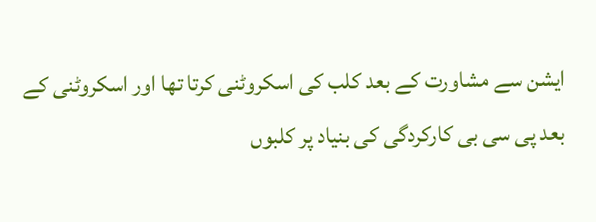ایشن سے مشاورت کے بعد کلب کی اسکروٹنی کرتا تھا اور اسکروٹنی کے بعد پی سی بی کارکردگی کی بنیاد پر کلبوں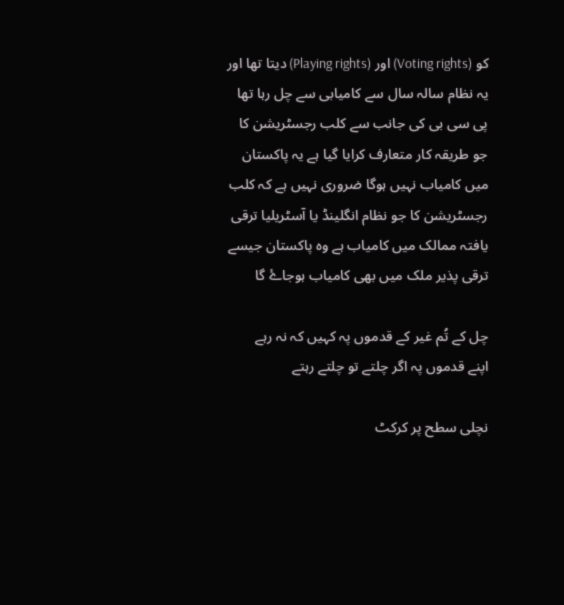کو (Voting rights) اور (Playing rights) دیتا تھا اور یہ نظام سالہ سال سے کامیابی سے چل رہا تھا پی سی بی کی جانب سے کلب رجسٹریشن کا جو طریقہ کار متعارف کرایا گیا ہے یہ پاکستان میں کامیاب نہیں ہوگا ضروری نہیں ہے کہ کلب رجسٹریشن کا جو نظام انگلینڈ یا آسٹریلیا ترقی یافتہ ممالک میں کامیاب ہے وہ پاکستان جیسے ترقی پذیر ملک میں بھی کامیاب ہوجاۓ گا

چل کے تُم غیر کے قدموں پہ کہیں کہ نہ رہے
اپنے قدموں پہ اگر چلتے تو چلتے رہتے

نچلی سطح پر کرکٹ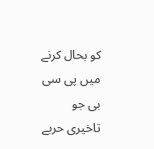کو بحال کرنے میں پی سی بی جو تاخیری حربے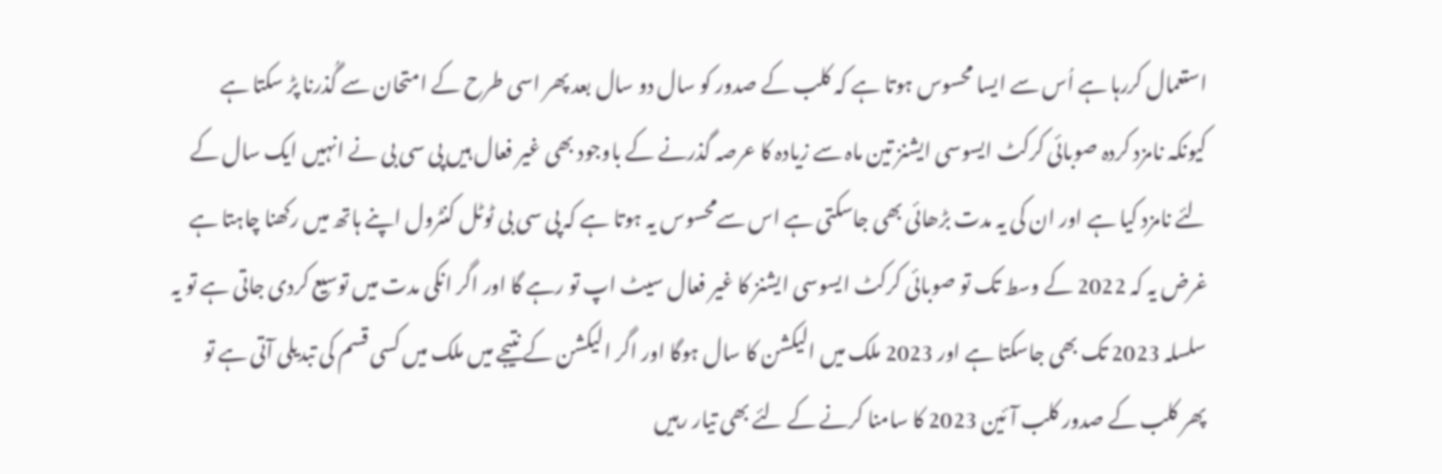استعمال کررہا ہے اُس سے ایسا محسوس ہوتا ہے کہ کلب کے صدور کو سال دو سال بعد پھر اسی طرح کے امتحان سے گُذرنا پڑ سکتا ہے کیونکہ نامزد کردہ صوبائی کرکٹ ایسوسی ایشنز تین ماہ سے زیادہ کا عرصہ گذرنے کے باوجود بھی غیر فعال ہیں پی سی بی نے انہیں ایک سال کے لئے نامزد کیا ہے اور ان کی یہ مدت بڑھائی بھی جاسکتی ہے اس سےمحسوس یہ ہوتا ہے کہ پی سی بی ٹوٹل کنٹرول اپنے ہاتھ میں رکھنا چاہتا ہے غرض یہ کہ 2022 کے وسط تک تو صوبائی کرکٹ ایسوسی ایشنز کا غیر فعال سیٹ اپ تو رہے گا اور اگر انکی مدت میں توسیع کردی جاتی ہے تو یہ سلسلہ 2023 تک بھی جاسکتا ہے اور 2023 ملک میں الیکشن کا سال ہوگا اور اگر الیکشن کے نتیجے میں ملک میں کسی قسم کی تبدیلی آتی ہے تو پھر کلب کے صدور کلب آئین 2023 کا سامنا کرنے کے لئے بھی تیار رہیں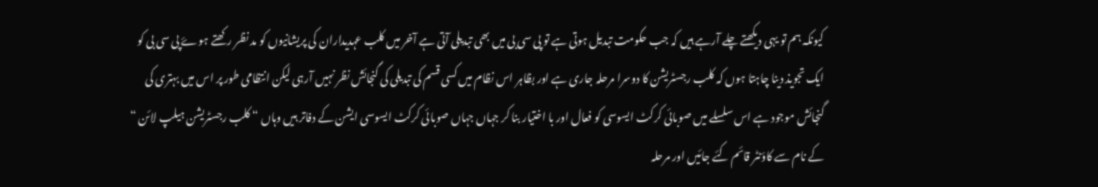کیونکہ ہم تو یہی دیکھتے چلے آرہے ہیں کہ جب حکومت تبدیل ہوتی ہے تو پی سی بی میں بھی تبدیلی آتی ہے آخر میں کلب عہدیداران کی پریشانیوں کو مد نظر رکھتے ہوۓ پی سی بی کو ایک تجویذ دینا چاہتا ہوں کہ کلب رجسٹریشن کا دوسرا مرحلہ جاری ہے اور بظاہر اس نظام میں کسی قسم کی تبدیلی کی گنجائش نظر نہیں آرہی لیکن انتظامی طور پر اس میں بہتری کی گنجائش موجود ہے اس سلسلے میں صوبائی کرکٹ ایسوسی کو فعال اور با اختیار بنا کر جہاں جہاں صوبائی کرکٹ ایسوسی ایشن کے دفاتر ہیں وہاں “ کلب رجسٹریشن ہیلپ لائن “ کے نام سے کاؤنٹر قائم کئے جائیں اور مرحلہ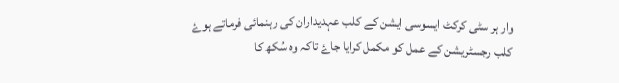وار ہر سٹی کرکٹ ایسوسی ایشن کے کلب عہدیداران کی رہنمائی فرماتے ہوۓ کلب رجسٹریشن کے عمل کو مکمل کرایا جاۓ تاکہ وہ سُکھ کا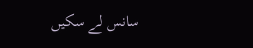سانس لے سکیں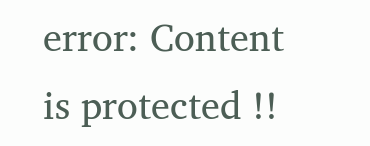error: Content is protected !!